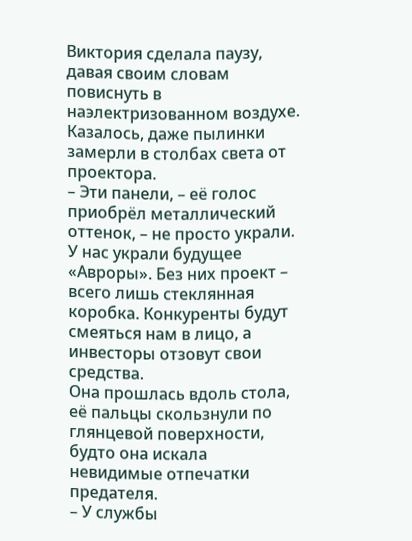Виктория сделала паузу, давая своим словам повиснуть в наэлектризованном воздухе. Казалось, даже пылинки замерли в столбах света от проектора.
– Эти панели, – её голос приобрёл металлический оттенок, – не просто украли. У нас украли будущее «Авроры». Без них проект – всего лишь стеклянная коробка. Конкуренты будут смеяться нам в лицо, а инвесторы отзовут свои средства.
Она прошлась вдоль стола, её пальцы скользнули по глянцевой поверхности, будто она искала невидимые отпечатки предателя.
– У службы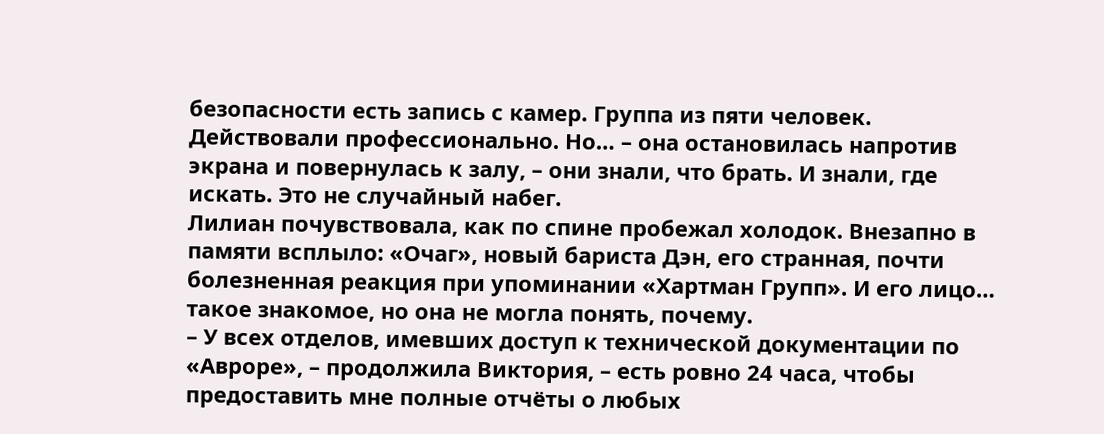безопасности есть запись с камер. Группа из пяти человек. Действовали профессионально. Но… – она остановилась напротив экрана и повернулась к залу, – они знали, что брать. И знали, где искать. Это не случайный набег.
Лилиан почувствовала, как по спине пробежал холодок. Внезапно в памяти всплыло: «Очаг», новый бариста Дэн, его странная, почти болезненная реакция при упоминании «Хартман Групп». И его лицо… такое знакомое, но она не могла понять, почему.
– У всех отделов, имевших доступ к технической документации по «Авроре», – продолжила Виктория, – есть ровно 24 часа, чтобы предоставить мне полные отчёты о любых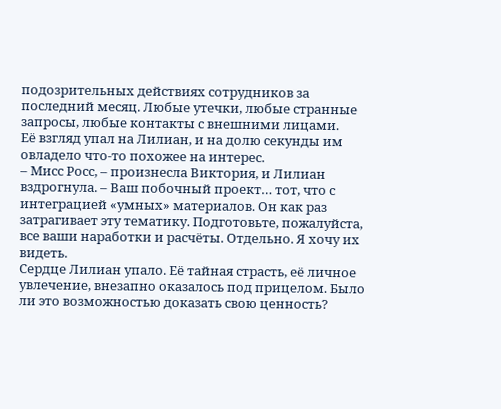подозрительных действиях сотрудников за последний месяц. Любые утечки, любые странные запросы, любые контакты с внешними лицами.
Её взгляд упал на Лилиан, и на долю секунды им овладело что-то похожее на интерес.
– Мисс Росс, – произнесла Виктория, и Лилиан вздрогнула. – Ваш побочный проект… тот, что с интеграцией «умных» материалов. Он как раз затрагивает эту тематику. Подготовьте, пожалуйста, все ваши наработки и расчёты. Отдельно. Я хочу их видеть.
Сердце Лилиан упало. Её тайная страсть, её личное увлечение, внезапно оказалось под прицелом. Было ли это возможностью доказать свою ценность?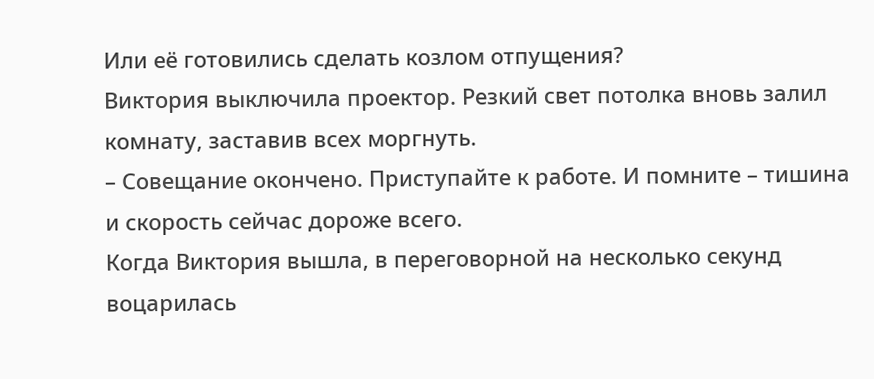Или её готовились сделать козлом отпущения?
Виктория выключила проектор. Резкий свет потолка вновь залил комнату, заставив всех моргнуть.
– Совещание окончено. Приступайте к работе. И помните – тишина и скорость сейчас дороже всего.
Когда Виктория вышла, в переговорной на несколько секунд воцарилась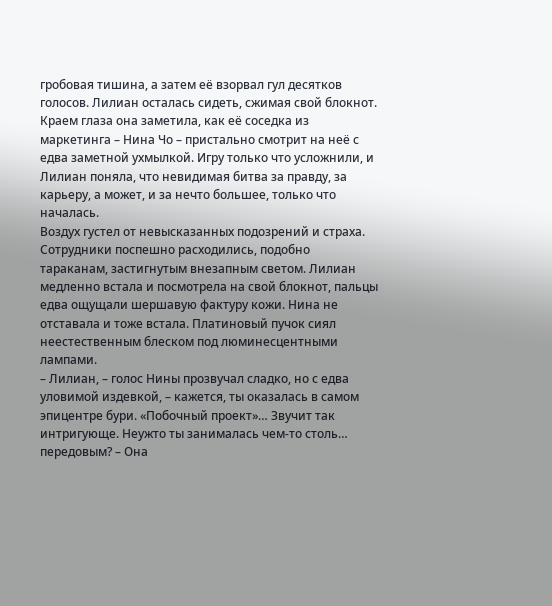гробовая тишина, а затем её взорвал гул десятков голосов. Лилиан осталась сидеть, сжимая свой блокнот. Краем глаза она заметила, как её соседка из маркетинга – Нина Чо – пристально смотрит на неё с едва заметной ухмылкой. Игру только что усложнили, и Лилиан поняла, что невидимая битва за правду, за карьеру, а может, и за нечто большее, только что началась.
Воздух густел от невысказанных подозрений и страха. Сотрудники поспешно расходились, подобно тараканам, застигнутым внезапным светом. Лилиан медленно встала и посмотрела на свой блокнот, пальцы едва ощущали шершавую фактуру кожи. Нина не отставала и тоже встала. Платиновый пучок сиял неестественным блеском под люминесцентными лампами.
– Лилиан, – голос Нины прозвучал сладко, но с едва уловимой издевкой, – кажется, ты оказалась в самом эпицентре бури. «Побочный проект»… Звучит так интригующе. Неужто ты занималась чем-то столь… передовым? – Она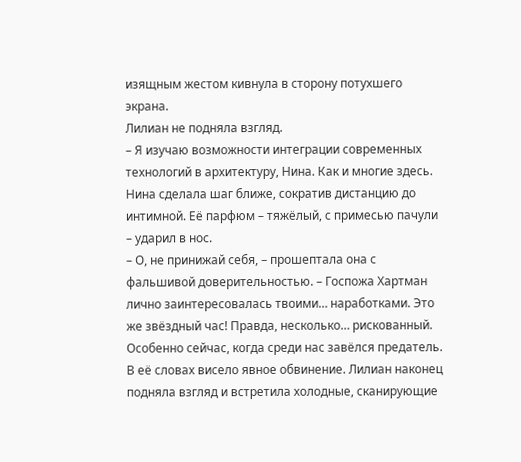изящным жестом кивнула в сторону потухшего экрана.
Лилиан не подняла взгляд.
– Я изучаю возможности интеграции современных технологий в архитектуру, Нина. Как и многие здесь.
Нина сделала шаг ближе, сократив дистанцию до интимной. Её парфюм – тяжёлый, с примесью пачули – ударил в нос.
– О, не принижай себя, – прошептала она с фальшивой доверительностью. – Госпожа Хартман лично заинтересовалась твоими… наработками. Это же звёздный час! Правда, несколько… рискованный. Особенно сейчас, когда среди нас завёлся предатель.
В её словах висело явное обвинение. Лилиан наконец подняла взгляд и встретила холодные, сканирующие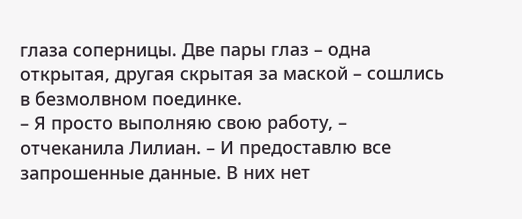глаза соперницы. Две пары глаз – одна открытая, другая скрытая за маской – сошлись в безмолвном поединке.
– Я просто выполняю свою работу, – отчеканила Лилиан. – И предоставлю все запрошенные данные. В них нет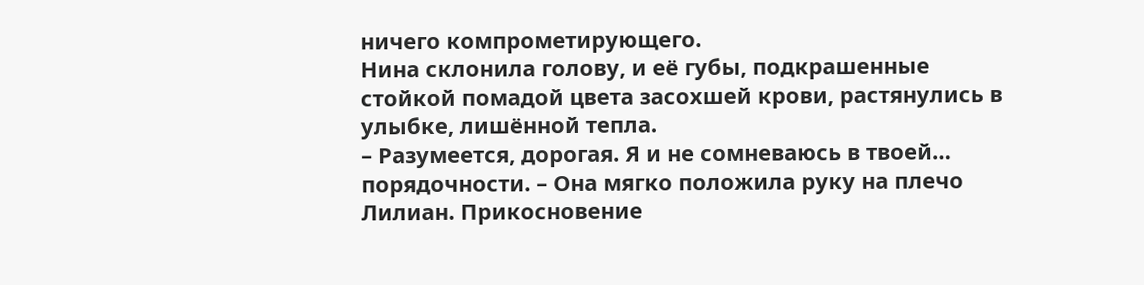ничего компрометирующего.
Нина склонила голову, и её губы, подкрашенные стойкой помадой цвета засохшей крови, растянулись в улыбке, лишённой тепла.
– Разумеется, дорогая. Я и не сомневаюсь в твоей… порядочности. – Она мягко положила руку на плечо Лилиан. Прикосновение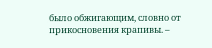было обжигающим, словно от прикосновения крапивы. –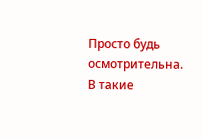Просто будь осмотрительна. В такие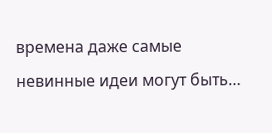времена даже самые невинные идеи могут быть…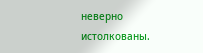неверно истолкованы.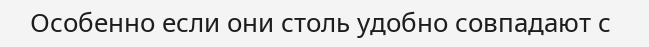Особенно если они столь удобно совпадают с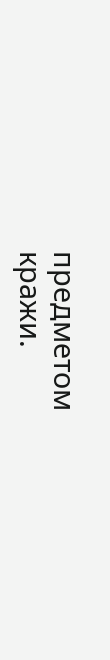предметом кражи.